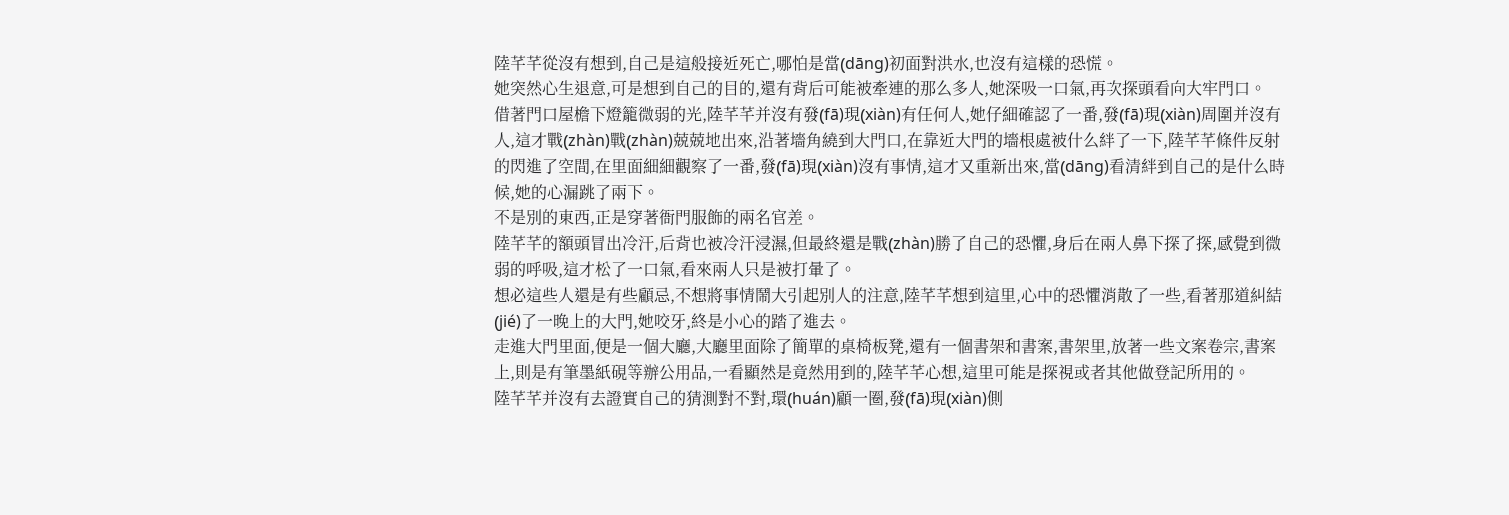陸芊芊從沒有想到,自己是這般接近死亡,哪怕是當(dāng)初面對洪水,也沒有這樣的恐慌。
她突然心生退意,可是想到自己的目的,還有背后可能被牽連的那么多人,她深吸一口氣,再次探頭看向大牢門口。
借著門口屋檐下燈籠微弱的光,陸芊芊并沒有發(fā)現(xiàn)有任何人,她仔細確認了一番,發(fā)現(xiàn)周圍并沒有人,這才戰(zhàn)戰(zhàn)兢兢地出來,沿著墻角繞到大門口,在靠近大門的墻根處被什么絆了一下,陸芊芊條件反射的閃進了空間,在里面細細觀察了一番,發(fā)現(xiàn)沒有事情,這才又重新出來,當(dāng)看清絆到自己的是什么時候,她的心漏跳了兩下。
不是別的東西,正是穿著衙門服飾的兩名官差。
陸芊芊的額頭冒出冷汗,后背也被冷汗浸濕,但最終還是戰(zhàn)勝了自己的恐懼,身后在兩人鼻下探了探,感覺到微弱的呼吸,這才松了一口氣,看來兩人只是被打暈了。
想必這些人還是有些顧忌,不想將事情鬧大引起別人的注意,陸芊芊想到這里,心中的恐懼消散了一些,看著那道糾結(jié)了一晚上的大門,她咬牙,終是小心的踏了進去。
走進大門里面,便是一個大廳,大廳里面除了簡單的桌椅板凳,還有一個書架和書案,書架里,放著一些文案卷宗,書案上,則是有筆墨紙硯等辦公用品,一看顯然是竟然用到的,陸芊芊心想,這里可能是探視或者其他做登記所用的。
陸芊芊并沒有去證實自己的猜測對不對,環(huán)顧一圈,發(fā)現(xiàn)側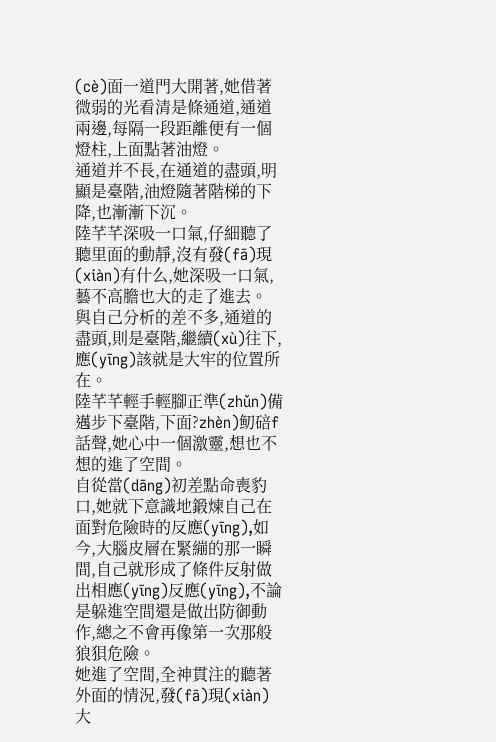(cè)面一道門大開著,她借著微弱的光看清是條通道,通道兩邊,每隔一段距離便有一個燈柱,上面點著油燈。
通道并不長,在通道的盡頭,明顯是臺階,油燈隨著階梯的下降,也漸漸下沉。
陸芊芊深吸一口氣,仔細聽了聽里面的動靜,沒有發(fā)現(xiàn)有什么,她深吸一口氣,藝不高膽也大的走了進去。
與自己分析的差不多,通道的盡頭,則是臺階,繼續(xù)往下,應(yīng)該就是大牢的位置所在。
陸芊芊輕手輕腳正準(zhǔn)備邁步下臺階,下面?zhèn)鱽碚f話聲,她心中一個激靈,想也不想的進了空間。
自從當(dāng)初差點命喪豹口,她就下意識地鍛煉自己在面對危險時的反應(yīng),如今,大腦皮層在緊繃的那一瞬間,自己就形成了條件反射做出相應(yīng)反應(yīng),不論是躲進空間還是做出防御動作,總之不會再像第一次那般狼狽危險。
她進了空間,全神貫注的聽著外面的情況,發(fā)現(xiàn)大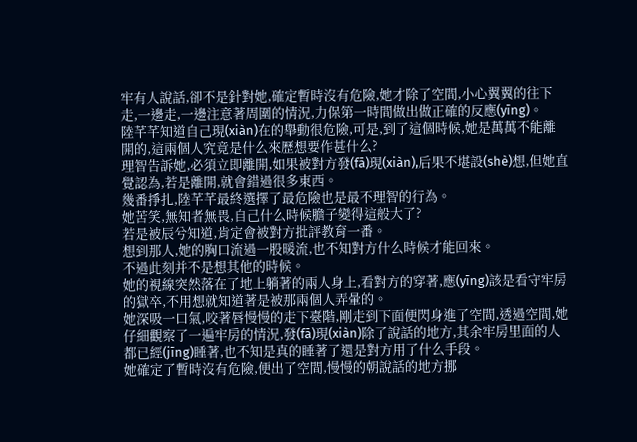牢有人說話,卻不是針對她,確定暫時沒有危險,她才除了空間,小心翼翼的往下走,一邊走,一邊注意著周圍的情況,力保第一時間做出做正確的反應(yīng)。
陸芊芊知道自己現(xiàn)在的舉動很危險,可是,到了這個時候,她是萬萬不能離開的,這兩個人究竟是什么來歷想要作甚什么?
理智告訴她,必須立即離開,如果被對方發(fā)現(xiàn),后果不堪設(shè)想,但她直覺認為,若是離開,就會錯過很多東西。
幾番掙扎,陸芊芊最終選擇了最危險也是最不理智的行為。
她苦笑,無知者無畏,自己什么時候膽子變得這般大了?
若是被辰兮知道,肯定會被對方批評教育一番。
想到那人,她的胸口流過一股暖流,也不知對方什么時候才能回來。
不過此刻并不是想其他的時候。
她的視線突然落在了地上躺著的兩人身上,看對方的穿著,應(yīng)該是看守牢房的獄卒,不用想就知道著是被那兩個人弄暈的。
她深吸一口氣,咬著唇慢慢的走下臺階,剛走到下面便閃身進了空間,透過空間,她仔細觀察了一遍牢房的情況,發(fā)現(xiàn)除了說話的地方,其余牢房里面的人都已經(jīng)睡著,也不知是真的睡著了還是對方用了什么手段。
她確定了暫時沒有危險,便出了空間,慢慢的朝說話的地方挪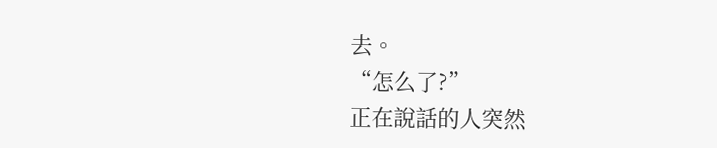去。
“怎么了?”
正在說話的人突然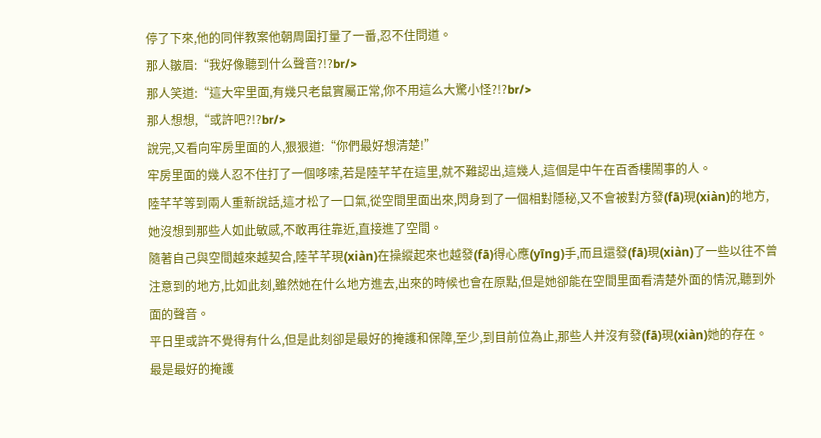停了下來,他的同伴教案他朝周圍打量了一番,忍不住問道。
那人皺眉:“我好像聽到什么聲音?!?br/>
那人笑道:“這大牢里面,有幾只老鼠實屬正常,你不用這么大驚小怪?!?br/>
那人想想,“或許吧?!?br/>
說完,又看向牢房里面的人,狠狠道:“你們最好想清楚!”
牢房里面的幾人忍不住打了一個哆嗦,若是陸芊芊在這里,就不難認出,這幾人,這個是中午在百香樓鬧事的人。
陸芊芊等到兩人重新說話,這才松了一口氣,從空間里面出來,閃身到了一個相對隱秘,又不會被對方發(fā)現(xiàn)的地方,她沒想到那些人如此敏感,不敢再往靠近,直接進了空間。
隨著自己與空間越來越契合,陸芊芊現(xiàn)在操縱起來也越發(fā)得心應(yīng)手,而且還發(fā)現(xiàn)了一些以往不曾注意到的地方,比如此刻,雖然她在什么地方進去,出來的時候也會在原點,但是她卻能在空間里面看清楚外面的情況,聽到外面的聲音。
平日里或許不覺得有什么,但是此刻卻是最好的掩護和保障,至少,到目前位為止,那些人并沒有發(fā)現(xiàn)她的存在。
最是最好的掩護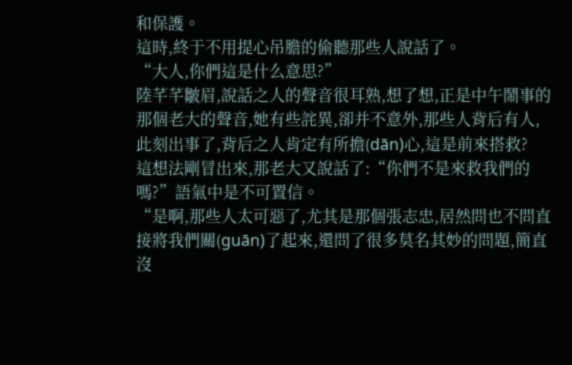和保護。
這時,終于不用提心吊膽的偷聽那些人說話了。
“大人,你們這是什么意思?”
陸芊芊皺眉,說話之人的聲音很耳熟,想了想,正是中午鬧事的那個老大的聲音,她有些詫異,卻并不意外,那些人背后有人,此刻出事了,背后之人肯定有所擔(dān)心,這是前來搭救?
這想法剛冒出來,那老大又說話了:“你們不是來救我們的嗎?”語氣中是不可置信。
“是啊,那些人太可惡了,尤其是那個張志忠,居然問也不問直接將我們關(guān)了起來,還問了很多莫名其妙的問題,簡直沒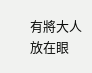有將大人放在眼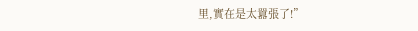里,實在是太囂張了!”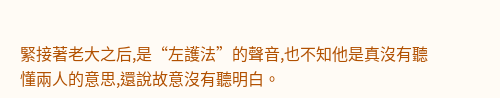緊接著老大之后,是“左護法”的聲音,也不知他是真沒有聽懂兩人的意思,還說故意沒有聽明白。